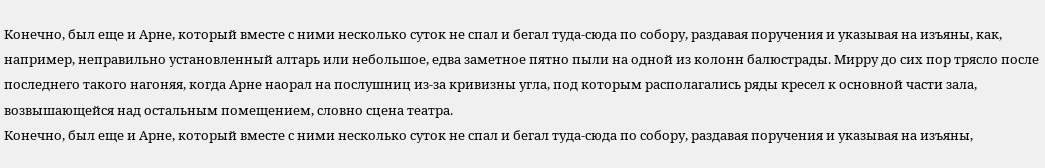Конечно, был еще и Арне, который вместе с ними несколько суток не спал и бегал туда-сюда по собору, раздавая поручения и указывая на изъяны, как, например, неправильно установленный алтарь или небольшое, едва заметное пятно пыли на одной из колонн балюстрады. Мирру до сих пор трясло после последнего такого нагоняя, когда Арне наорал на послушниц из-за кривизны угла, под которым располагались ряды кресел к основной части зала, возвышающейся над остальным помещением, словно сцена театра.
Конечно, был еще и Арне, который вместе с ними несколько суток не спал и бегал туда-сюда по собору, раздавая поручения и указывая на изъяны,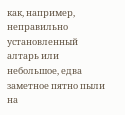как, например, неправильно установленный алтарь или небольшое, едва заметное пятно пыли на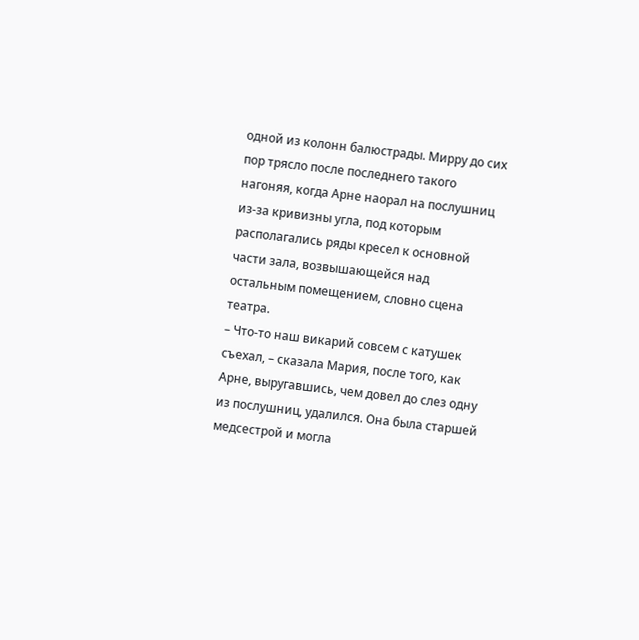одной из колонн балюстрады. Мирру до сих пор трясло после последнего такого нагоняя, когда Арне наорал на послушниц из-за кривизны угла, под которым располагались ряды кресел к основной части зала, возвышающейся над остальным помещением, словно сцена театра.
– Что-то наш викарий совсем с катушек съехал, – сказала Мария, после того, как Арне, выругавшись, чем довел до слез одну из послушниц, удалился. Она была старшей медсестрой и могла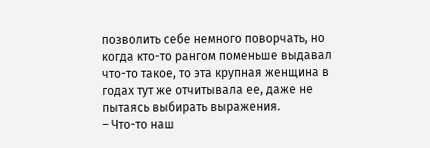позволить себе немного поворчать, но когда кто-то рангом поменьше выдавал что-то такое, то эта крупная женщина в годах тут же отчитывала ее, даже не пытаясь выбирать выражения.
– Что-то наш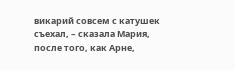викарий совсем с катушек съехал, – сказала Мария, после того, как Арне,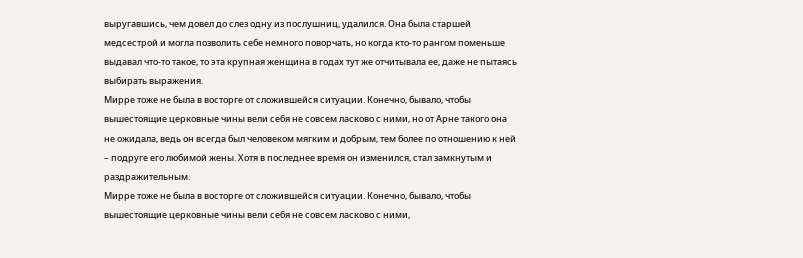выругавшись, чем довел до слез одну из послушниц, удалился. Она была старшей медсестрой и могла позволить себе немного поворчать, но когда кто-то рангом поменьше выдавал что-то такое, то эта крупная женщина в годах тут же отчитывала ее, даже не пытаясь выбирать выражения.
Мирре тоже не была в восторге от сложившейся ситуации. Конечно, бывало, чтобы вышестоящие церковные чины вели себя не совсем ласково с ними, но от Арне такого она не ожидала, ведь он всегда был человеком мягким и добрым, тем более по отношению к ней – подруге его любимой жены. Хотя в последнее время он изменился, стал замкнутым и раздражительным.
Мирре тоже не была в восторге от сложившейся ситуации. Конечно, бывало, чтобы вышестоящие церковные чины вели себя не совсем ласково с ними,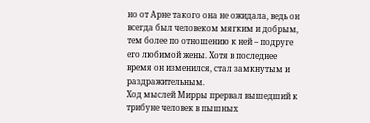но от Арне такого она не ожидала, ведь он всегда был человеком мягким и добрым, тем более по отношению к ней – подруге его любимой жены. Хотя в последнее время он изменился, стал замкнутым и раздражительным.
Ход мыслей Мирры прервал вышедший к трибуне человек в пышных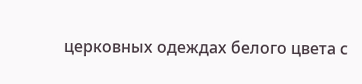церковных одеждах белого цвета с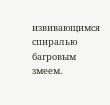извивающимся спиралью багровым змеем.